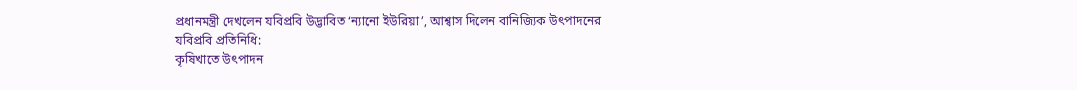প্রধানমন্ত্রী দেখলেন যবিপ্রবি উদ্ভাবিত ‘ন্যানো ইউরিয়া’, আশ্বাস দিলেন বানিজ্যিক উৎপাদনের
যবিপ্রবি প্রতিনিধি:
কৃষিখাতে উৎপাদন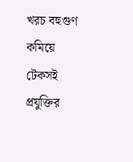খরচ বহুগুণ কমিয়ে টেকসই প্রযুক্তির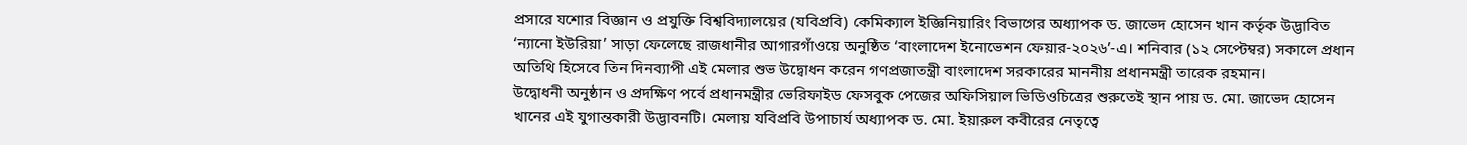প্রসারে যশোর বিজ্ঞান ও প্রযুক্তি বিশ্ববিদ্যালয়ের (যবিপ্রবি) কেমিক্যাল ইজ্ঞিনিয়ারিং বিভাগের অধ্যাপক ড. জাভেদ হোসেন খান কর্তৃক উদ্ভাবিত ‘ন্যানো ইউরিয়া’ সাড়া ফেলেছে রাজধানীর আগারগাঁওয়ে অনুষ্ঠিত ‘বাংলাদেশ ইনোভেশন ফেয়ার-২০২৬’-এ। শনিবার (১২ সেপ্টেম্বর) সকালে প্রধান অতিথি হিসেবে তিন দিনব্যাপী এই মেলার শুভ উদ্বোধন করেন গণপ্রজাতন্ত্রী বাংলাদেশ সরকারের মাননীয় প্রধানমন্ত্রী তারেক রহমান।
উদ্বোধনী অনুষ্ঠান ও প্রদক্ষিণ পর্বে প্রধানমন্ত্রীর ভেরিফাইড ফেসবুক পেজের অফিসিয়াল ভিডিওচিত্রের শুরুতেই স্থান পায় ড. মো. জাভেদ হোসেন খানের এই যুগান্তকারী উদ্ভাবনটি। মেলায় যবিপ্রবি উপাচার্য অধ্যাপক ড. মো. ইয়ারুল কবীরের নেতৃত্বে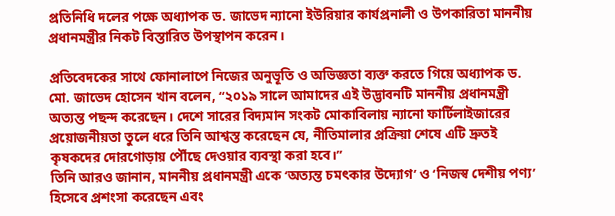প্রতিনিধি দলের পক্ষে অধ্যাপক ড. জাভেদ ন্যানো ইউরিয়ার কার্যপ্রনালী ও উপকারিতা মাননীয় প্রধানমন্ত্রীর নিকট বিস্তারিত উপস্থাপন করেন।

প্রতিবেদকের সাথে ফোনালাপে নিজের অনুভূতি ও অভিজ্ঞতা ব্যক্ত করতে গিয়ে অধ্যাপক ড. মো. জাভেদ হোসেন খান বলেন, “২০১৯ সালে আমাদের এই উদ্ভাবনটি মাননীয় প্রধানমন্ত্রী অত্যন্ত পছন্দ করেছেন। দেশে সারের বিদ্যমান সংকট মোকাবিলায় ন্যানো ফার্টিলাইজারের প্রয়োজনীয়তা তুলে ধরে তিনি আশ্বস্ত করেছেন যে, নীতিমালার প্রক্রিয়া শেষে এটি দ্রুতই কৃষকদের দোরগোড়ায় পৌঁছে দেওয়ার ব্যবস্থা করা হবে।”
তিনি আরও জানান, মাননীয় প্রধানমন্ত্রী একে ‘অত্যন্ত চমৎকার উদ্যোগ’ ও ‘নিজস্ব দেশীয় পণ্য’ হিসেবে প্রশংসা করেছেন এবং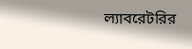ল্যাবরেটরির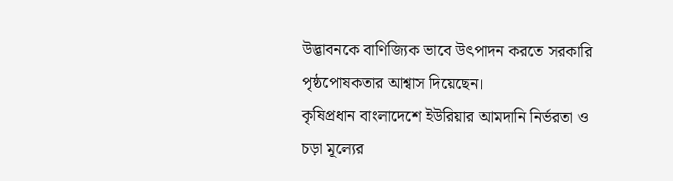উদ্ভাবনকে বাণিজ্যিক ভাবে উৎপাদন করতে সরকারি পৃষ্ঠপোষকতার আশ্বাস দিয়েছেন।
কৃষিপ্রধান বাংলাদেশে ইউরিয়ার আমদানি নির্ভরতা ও চড়া মূল্যের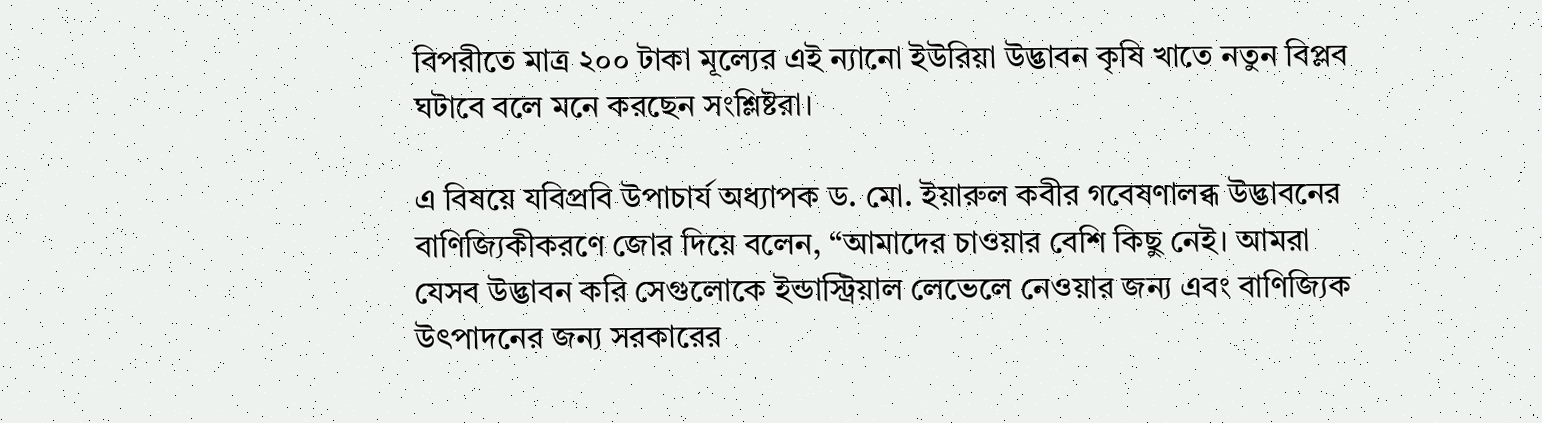বিপরীতে মাত্র ২০০ টাকা মূল্যের এই ন্যানো ইউরিয়া উদ্ভাবন কৃষি খাতে নতুন বিপ্লব ঘটাবে বলে মনে করছেন সংশ্লিষ্টরা।

এ বিষয়ে যবিপ্রবি উপাচার্য অধ্যাপক ড. মো. ইয়ারুল কবীর গবেষণালব্ধ উদ্ভাবনের বাণিজ্যিকীকরণে জোর দিয়ে বলেন, “আমাদের চাওয়ার বেশি কিছু নেই। আমরা যেসব উদ্ভাবন করি সেগুলোকে ইন্ডাস্ট্রিয়াল লেভেলে নেওয়ার জন্য এবং বাণিজ্যিক উৎপাদনের জন্য সরকারের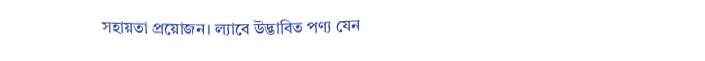সহায়তা প্রয়োজন। ল্যাবে উদ্ভাবিত পণ্য যেন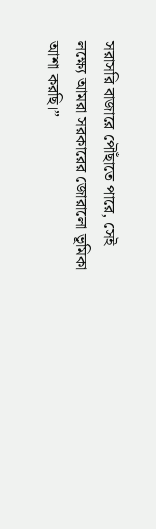সরাসরি বাজারে পৌঁছাতে পারে, সেই লক্ষ্যে আমরা সরকারের জোরালো ভূমিকা আশা করছি।”